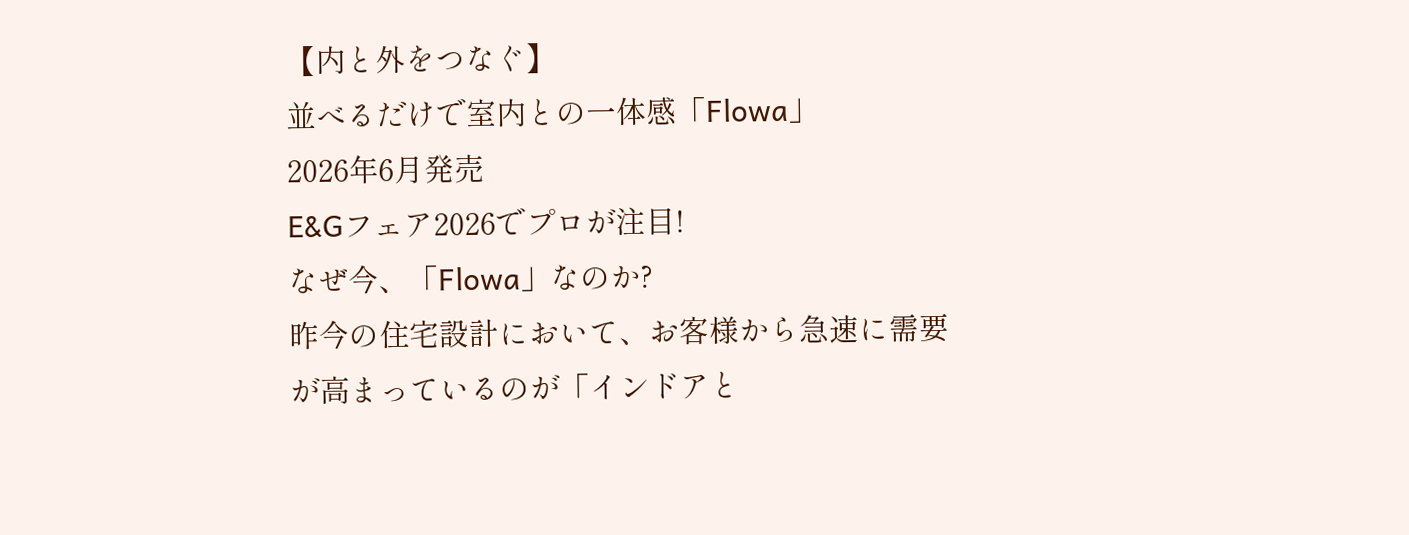【内と外をつなぐ】
並べるだけで室内との一体感「Flowa」
2026年6月発売
E&Gフェア2026でプロが注目!
なぜ今、「Flowa」なのか?
昨今の住宅設計において、お客様から急速に需要が高まっているのが「インドアと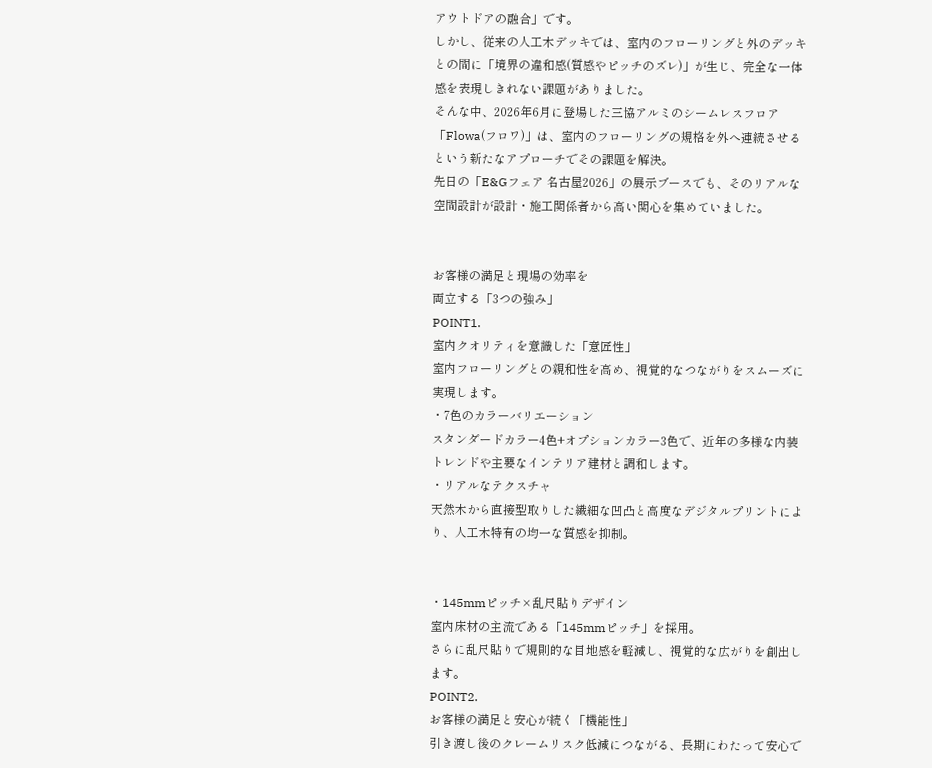アウトドアの融合」です。
しかし、従来の人工木デッキでは、室内のフローリングと外のデッキとの間に「境界の違和感(質感やピッチのズレ)」が生じ、完全な一体感を表現しきれない課題がありました。
そんな中、2026年6月に登場した三協アルミのシームレスフロア「Flowa(フロワ)」は、室内のフローリングの規格を外へ連続させるという新たなアプローチでその課題を解決。
先日の「E&Gフェア 名古屋2026」の展示ブースでも、そのリアルな空間設計が設計・施工関係者から高い関心を集めていました。


お客様の満足と現場の効率を
両立する「3つの強み」
POINT1.
室内クオリティを意識した「意匠性」
室内フローリングとの親和性を高め、視覚的なつながりをスムーズに実現します。
・7色のカラーバリエーション
スタンダードカラー4色+オプションカラー3色で、近年の多様な内装トレンドや主要なインテリア建材と調和します。
・リアルなテクスチャ
天然木から直接型取りした繊細な凹凸と高度なデジタルプリントにより、人工木特有の均一な質感を抑制。


・145mmピッチ×乱尺貼りデザイン
室内床材の主流である「145mmピッチ」を採用。
さらに乱尺貼りで規則的な目地感を軽減し、視覚的な広がりを創出します。
POINT2.
お客様の満足と安心が続く「機能性」
引き渡し後のクレームリスク低減につながる、長期にわたって安心で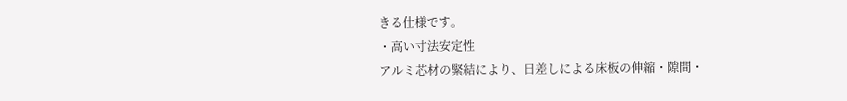きる仕様です。
・高い寸法安定性
アルミ芯材の緊結により、日差しによる床板の伸縮・隙間・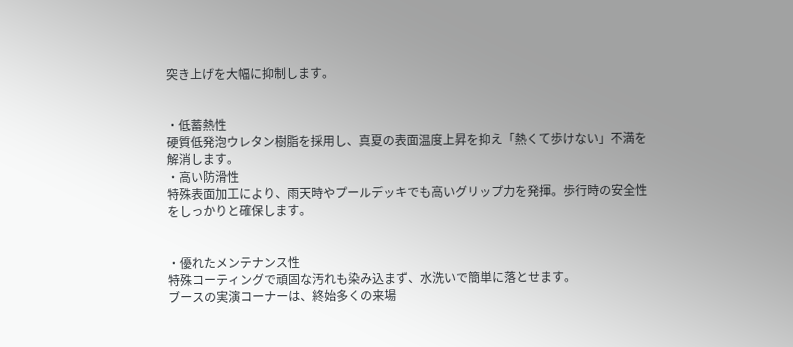突き上げを大幅に抑制します。


・低蓄熱性
硬質低発泡ウレタン樹脂を採用し、真夏の表面温度上昇を抑え「熱くて歩けない」不満を解消します。
・高い防滑性
特殊表面加工により、雨天時やプールデッキでも高いグリップ力を発揮。歩行時の安全性をしっかりと確保します。


・優れたメンテナンス性
特殊コーティングで頑固な汚れも染み込まず、水洗いで簡単に落とせます。
ブースの実演コーナーは、終始多くの来場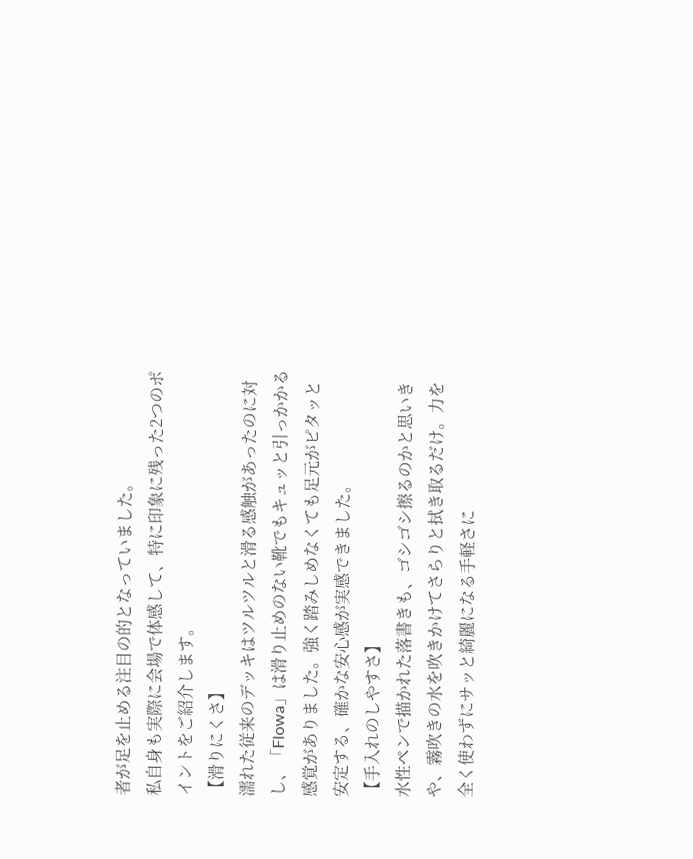者が足を止める注目の的となっていました。
私自身も実際に会場で体感して、特に印象に残った2つのポイントをご紹介します。
【滑りにくさ】
濡れた従来のデッキはツルツルと滑る感触があったのに対し、「Flowa」は滑り止めのない靴でもキュッと引っかかる感覚がありました。強く踏みしめなくても足元がピタッと安定する、確かな安心感が実感できました。
【手入れのしやすさ】
水性ペンで描かれた落書きも、ゴシゴシ擦るのかと思いきや、霧吹きの水を吹きかけてさらりと拭き取るだけ。力を全く使わずにサッと綺麗になる手軽さに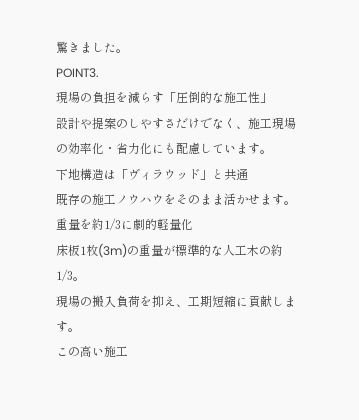驚きました。
POINT3.
現場の負担を減らす「圧倒的な施工性」
設計や提案のしやすさだけでなく、施工現場の効率化・省力化にも配慮しています。
下地構造は「ヴィラウッド」と共通
既存の施工ノウハウをそのまま活かせます。
重量を約1/3に劇的軽量化
床板1枚(3m)の重量が標準的な人工木の約1/3。
現場の搬入負荷を抑え、工期短縮に貢献します。
この高い施工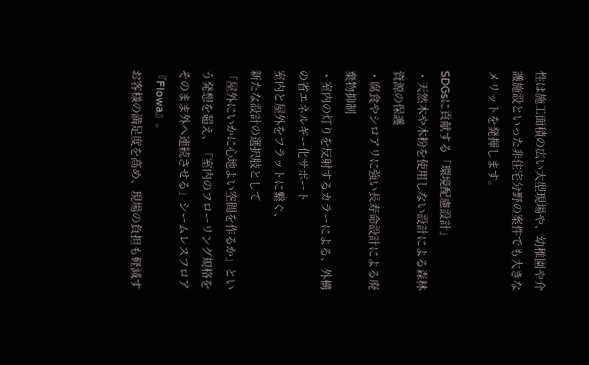性は施工面積の広い大型現場や、幼稚園や介護施設といった非住宅分野の案件でも大きなメリットを発揮します。

SDGsに貢献する「環境配慮設計」
・天然木や木粉を使用しない設計による森林資源の保護
・腐食やシロアリに強い長寿命設計による廃棄物抑制
・室内の灯りを反射するカラーによる、外構の省エネルギー化サポート
室内と屋外をフラットに繋ぐ、
新たな設計の選択肢として
「屋外にいかに心地よい空間を作るか」という発想を超え、「室内のフローリング規格をそのまま外へ連続させる」シームレスフロア『Flowa』。
お客様の満足度を高め、現場の負担も軽減す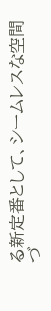る新定番として、シームレスな空間づ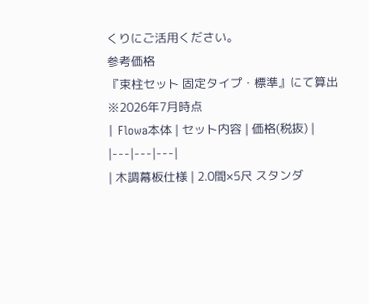くりにご活用ください。
参考価格
『束柱セット 固定タイプ・標準』にて算出
※2026年7月時点
| Flowa本体 | セット内容 | 価格(税抜) |
|---|---|---|
| 木調幕板仕様 | 2.0間×5尺 スタンダ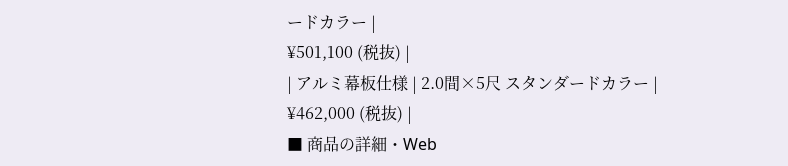ードカラー |
¥501,100 (税抜) |
| アルミ幕板仕様 | 2.0間×5尺 スタンダードカラー |
¥462,000 (税抜) |
■ 商品の詳細・Web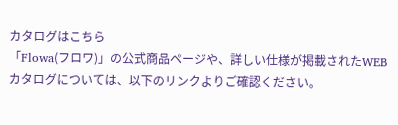カタログはこちら
「Flowa(フロワ)」の公式商品ページや、詳しい仕様が掲載されたWEBカタログについては、以下のリンクよりご確認ください。